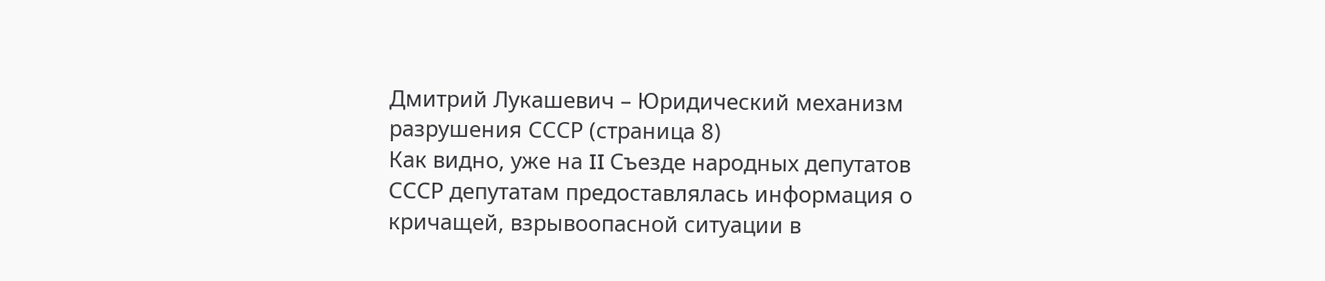Дмитрий Лукашевич – Юридический механизм разрушения СССР (страница 8)
Как видно, уже на II Съезде народных депутатов СССР депутатам предоставлялась информация о кричащей, взрывоопасной ситуации в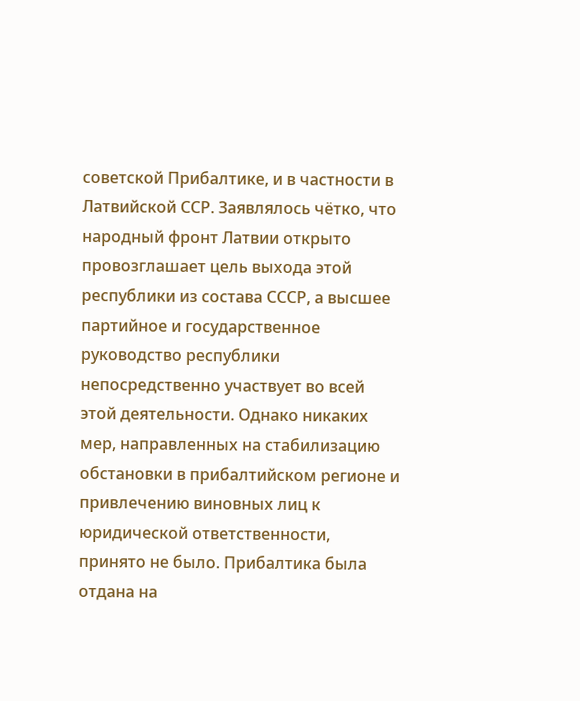советской Прибалтике, и в частности в Латвийской ССР. Заявлялось чётко, что народный фронт Латвии открыто провозглашает цель выхода этой республики из состава СССР, а высшее партийное и государственное руководство республики непосредственно участвует во всей этой деятельности. Однако никаких мер, направленных на стабилизацию обстановки в прибалтийском регионе и привлечению виновных лиц к юридической ответственности, принято не было. Прибалтика была отдана на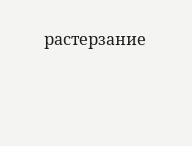растерзание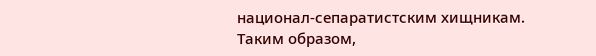национал-сепаратистским хищникам.
Таким образом,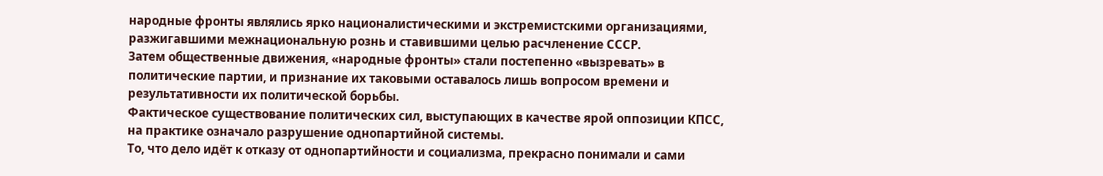народные фронты являлись ярко националистическими и экстремистскими организациями, разжигавшими межнациональную рознь и ставившими целью расчленение СССР.
Затем общественные движения, «народные фронты» стали постепенно «вызревать» в политические партии, и признание их таковыми оставалось лишь вопросом времени и результативности их политической борьбы.
Фактическое существование политических сил, выступающих в качестве ярой оппозиции КПСС, на практике означало разрушение однопартийной системы.
То, что дело идёт к отказу от однопартийности и социализма, прекрасно понимали и сами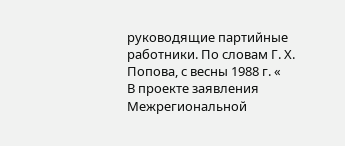руководящие партийные работники. По словам Г. Х. Попова, с весны 1988 г. «
В проекте заявления Межрегиональной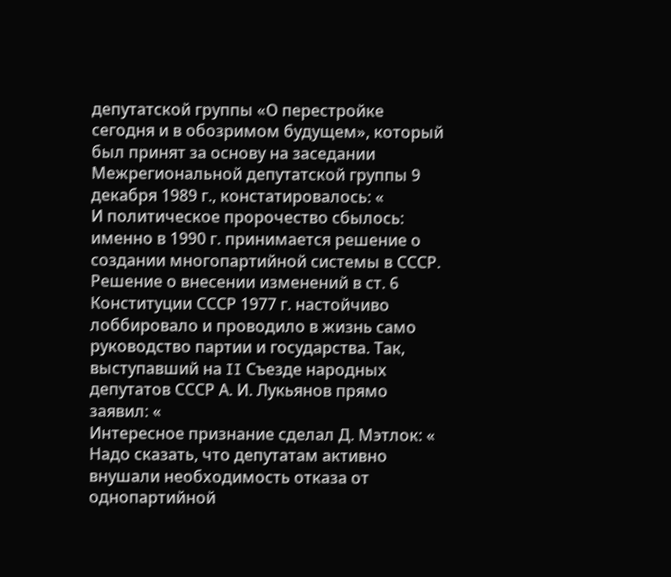депутатской группы «О перестройке сегодня и в обозримом будущем», который был принят за основу на заседании Межрегиональной депутатской группы 9 декабря 1989 г., констатировалось: «
И политическое пророчество сбылось: именно в 1990 г. принимается решение о создании многопартийной системы в СССР.
Решение о внесении изменений в ст. 6 Конституции СССР 1977 г. настойчиво лоббировало и проводило в жизнь само руководство партии и государства. Так, выступавший на II Съезде народных депутатов СССР А. И. Лукьянов прямо заявил: «
Интересное признание сделал Д. Мэтлок: «
Надо сказать, что депутатам активно внушали необходимость отказа от однопартийной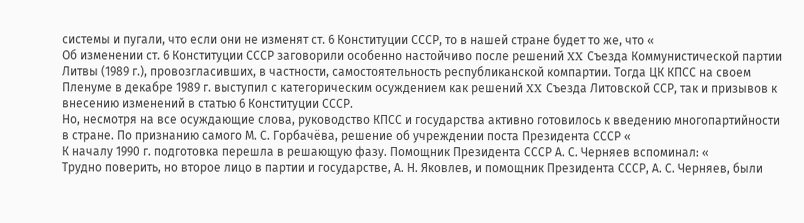системы и пугали, что если они не изменят ст. 6 Конституции СССР, то в нашей стране будет то же, что «
Об изменении ст. 6 Конституции СССР заговорили особенно настойчиво после решений XX Съезда Коммунистической партии Литвы (1989 г.), провозгласивших, в частности, самостоятельность республиканской компартии. Тогда ЦК КПСС на своем Пленуме в декабре 1989 г. выступил с категорическим осуждением как решений XX Съезда Литовской ССР, так и призывов к внесению изменений в статью 6 Конституции СССР.
Но, несмотря на все осуждающие слова, руководство КПСС и государства активно готовилось к введению многопартийности в стране. По признанию самого М. С. Горбачёва, решение об учреждении поста Президента СССР «
К началу 1990 г. подготовка перешла в решающую фазу. Помощник Президента СССР А. С. Черняев вспоминал: «
Трудно поверить, но второе лицо в партии и государстве, А. Н. Яковлев, и помощник Президента СССР, А. С. Черняев, были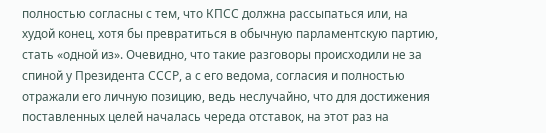полностью согласны с тем, что КПСС должна рассыпаться или, на худой конец, хотя бы превратиться в обычную парламентскую партию, стать «одной из». Очевидно, что такие разговоры происходили не за спиной у Президента СССР, а с его ведома, согласия и полностью отражали его личную позицию, ведь неслучайно, что для достижения поставленных целей началась череда отставок, на этот раз на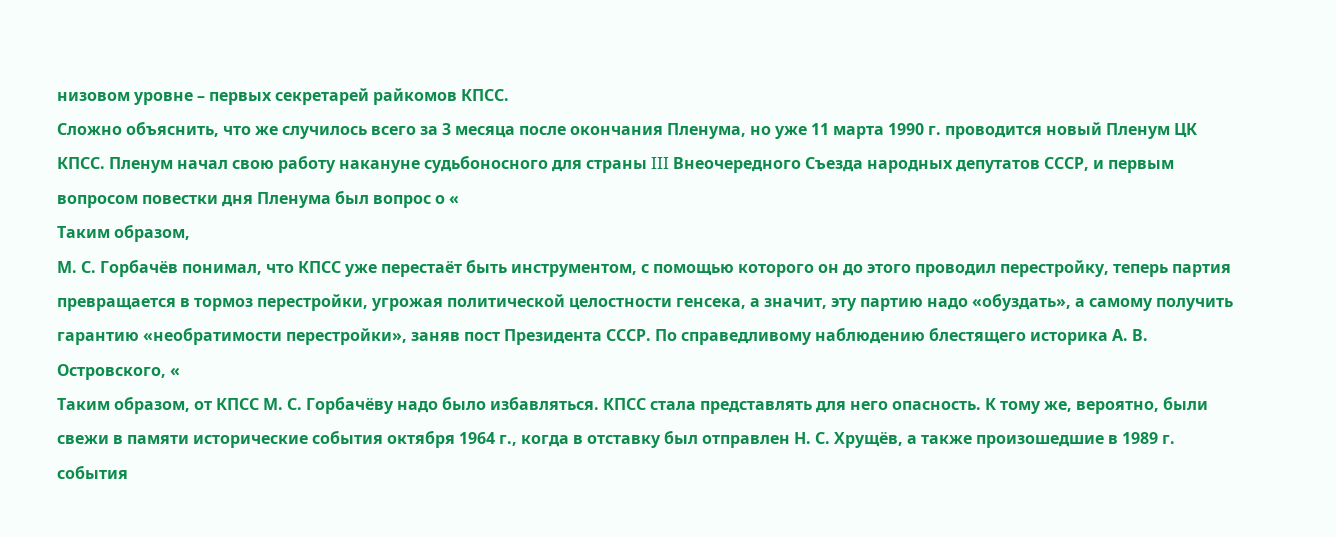низовом уровне – первых секретарей райкомов КПСС.
Сложно объяснить, что же случилось всего за 3 месяца после окончания Пленума, но уже 11 марта 1990 г. проводится новый Пленум ЦК КПСС. Пленум начал свою работу накануне судьбоносного для страны III Внеочередного Съезда народных депутатов СССР, и первым вопросом повестки дня Пленума был вопрос о «
Таким образом,
М. С. Горбачёв понимал, что КПСС уже перестаёт быть инструментом, с помощью которого он до этого проводил перестройку, теперь партия превращается в тормоз перестройки, угрожая политической целостности генсека, а значит, эту партию надо «обуздать», а самому получить гарантию «необратимости перестройки», заняв пост Президента СССР. По справедливому наблюдению блестящего историка А. В. Островского, «
Таким образом, от КПСС М. С. Горбачёву надо было избавляться. КПСС стала представлять для него опасность. К тому же, вероятно, были свежи в памяти исторические события октября 1964 г., когда в отставку был отправлен Н. С. Хрущёв, а также произошедшие в 1989 г. события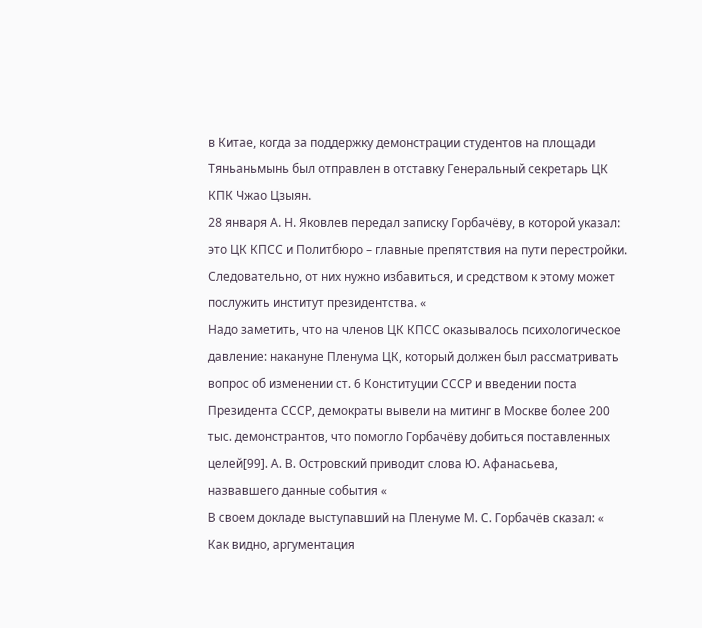в Китае, когда за поддержку демонстрации студентов на площади Тяньаньмынь был отправлен в отставку Генеральный секретарь ЦК КПК Чжао Цзыян.
28 января А. Н. Яковлев передал записку Горбачёву, в которой указал: это ЦК КПСС и Политбюро – главные препятствия на пути перестройки. Следовательно, от них нужно избавиться, и средством к этому может послужить институт президентства. «
Надо заметить, что на членов ЦК КПСС оказывалось психологическое давление: накануне Пленума ЦК, который должен был рассматривать вопрос об изменении ст. 6 Конституции СССР и введении поста Президента СССР, демократы вывели на митинг в Москве более 200 тыс. демонстрантов, что помогло Горбачёву добиться поставленных целей[99]. А. В. Островский приводит слова Ю. Афанасьева, назвавшего данные события «
В своем докладе выступавший на Пленуме М. С. Горбачёв сказал: «
Как видно, аргументация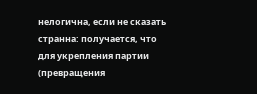нелогична, если не сказать странна: получается, что для укрепления партии (превращения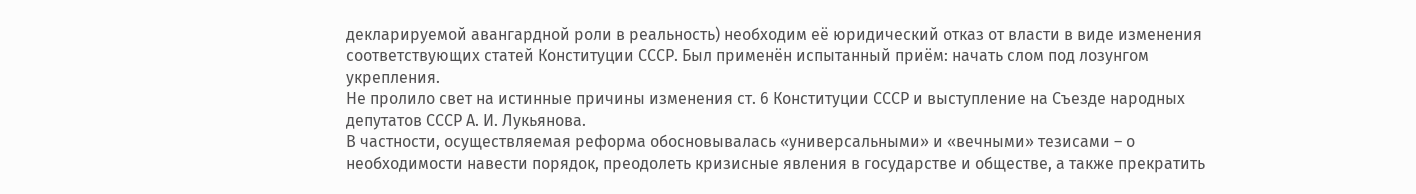декларируемой авангардной роли в реальность) необходим её юридический отказ от власти в виде изменения соответствующих статей Конституции СССР. Был применён испытанный приём: начать слом под лозунгом укрепления.
Не пролило свет на истинные причины изменения ст. 6 Конституции СССР и выступление на Съезде народных депутатов СССР А. И. Лукьянова.
В частности, осуществляемая реформа обосновывалась «универсальными» и «вечными» тезисами – о необходимости навести порядок, преодолеть кризисные явления в государстве и обществе, а также прекратить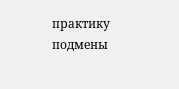практику подмены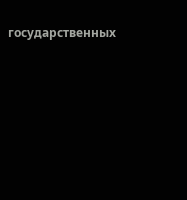государственных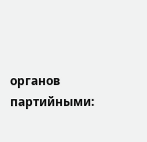органов партийными: